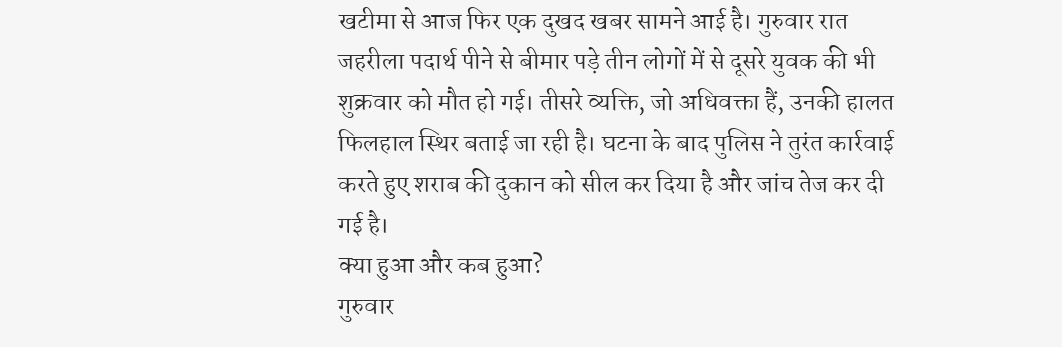खटीमा से आज फिर एक दुखद खबर सामने आई है। गुरुवार रात जहरीला पदार्थ पीने से बीमार पड़े तीन लोगों में से दूसरे युवक की भी शुक्रवार को मौत हो गई। तीसरे व्यक्ति, जो अधिवक्ता हैं, उनकी हालत फिलहाल स्थिर बताई जा रही है। घटना के बाद पुलिस ने तुरंत कार्रवाई करते हुए शराब की दुकान को सील कर दिया है और जांच तेज कर दी गई है।
क्या हुआ और कब हुआ?
गुरुवार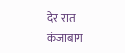देर रात कंजाबाग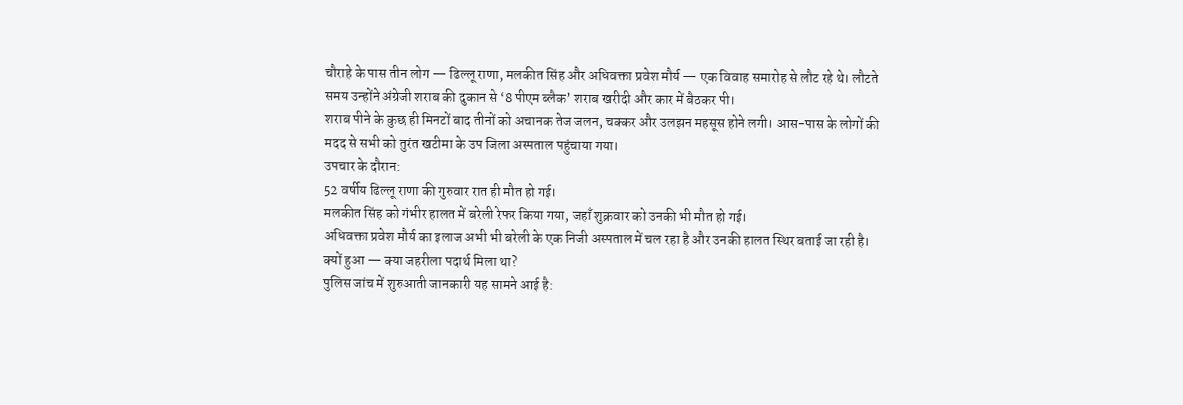चौराहे के पास तीन लोग — ढिल्लू राणा, मलकीत सिंह और अधिवक्ता प्रवेश मौर्य — एक विवाह समारोह से लौट रहे थे। लौटते समय उन्होंने अंग्रेजी शराब की दुकान से ‘8 पीएम ब्लैक’ शराब खरीदी और कार में बैठकर पी।
शराब पीने के कुछ ही मिनटों बाद तीनों को अचानक तेज जलन, चक्कर और उलझन महसूस होने लगी। आस-पास के लोगों की मदद से सभी को तुरंत खटीमा के उप जिला अस्पताल पहुंचाया गया।
उपचार के दौरान:
52 वर्षीय ढिल्लू राणा की गुरुवार रात ही मौत हो गई।
मलकीत सिंह को गंभीर हालत में बरेली रेफर किया गया, जहाँ शुक्रवार को उनकी भी मौत हो गई।
अधिवक्ता प्रवेश मौर्य का इलाज अभी भी बरेली के एक निजी अस्पताल में चल रहा है और उनकी हालत स्थिर बताई जा रही है।
क्यों हुआ — क्या जहरीला पदार्थ मिला था?
पुलिस जांच में शुरुआती जानकारी यह सामने आई है: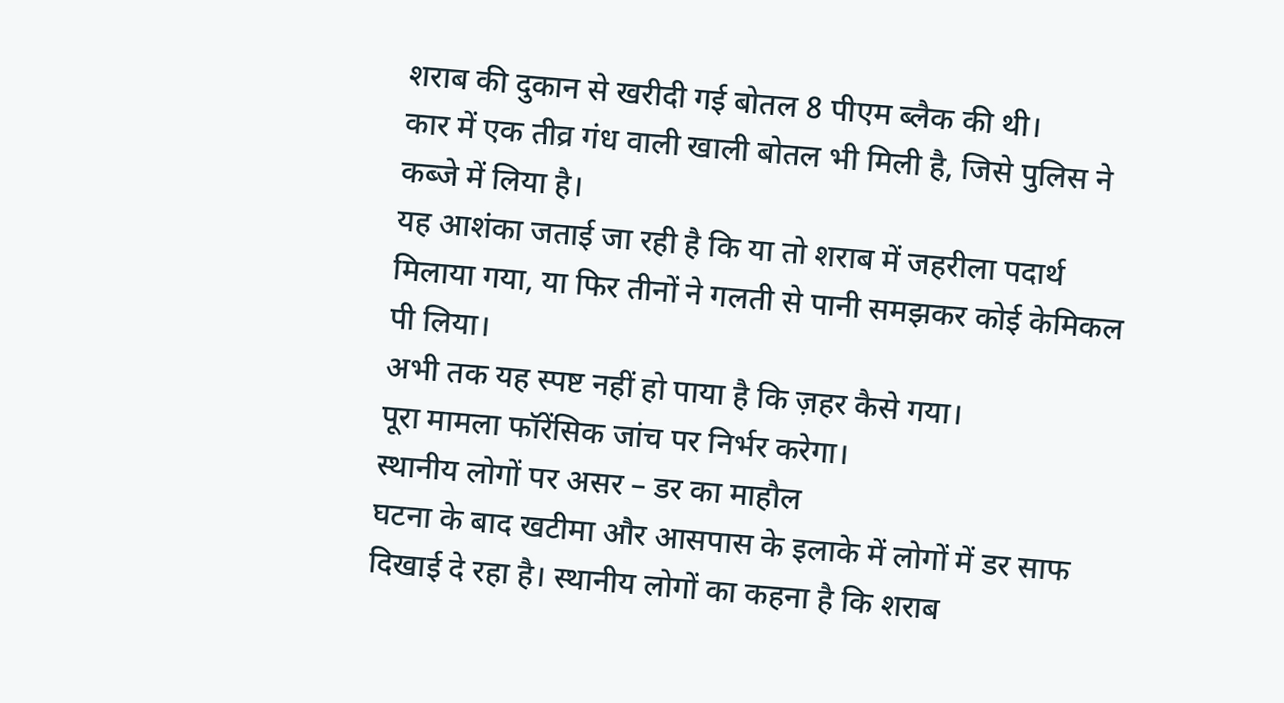शराब की दुकान से खरीदी गई बोतल 8 पीएम ब्लैक की थी।
कार में एक तीव्र गंध वाली खाली बोतल भी मिली है, जिसे पुलिस ने कब्जे में लिया है।
यह आशंका जताई जा रही है कि या तो शराब में जहरीला पदार्थ मिलाया गया, या फिर तीनों ने गलती से पानी समझकर कोई केमिकल पी लिया।
अभी तक यह स्पष्ट नहीं हो पाया है कि ज़हर कैसे गया।
पूरा मामला फॉरेंसिक जांच पर निर्भर करेगा।
स्थानीय लोगों पर असर – डर का माहौल
घटना के बाद खटीमा और आसपास के इलाके में लोगों में डर साफ दिखाई दे रहा है। स्थानीय लोगों का कहना है कि शराब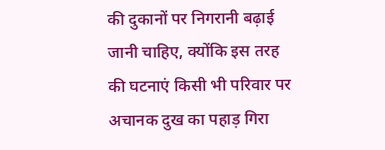की दुकानों पर निगरानी बढ़ाई जानी चाहिए, क्योंकि इस तरह की घटनाएं किसी भी परिवार पर अचानक दुख का पहाड़ गिरा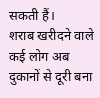सकती हैं।
शराब खरीदने वाले कई लोग अब दुकानों से दूरी बना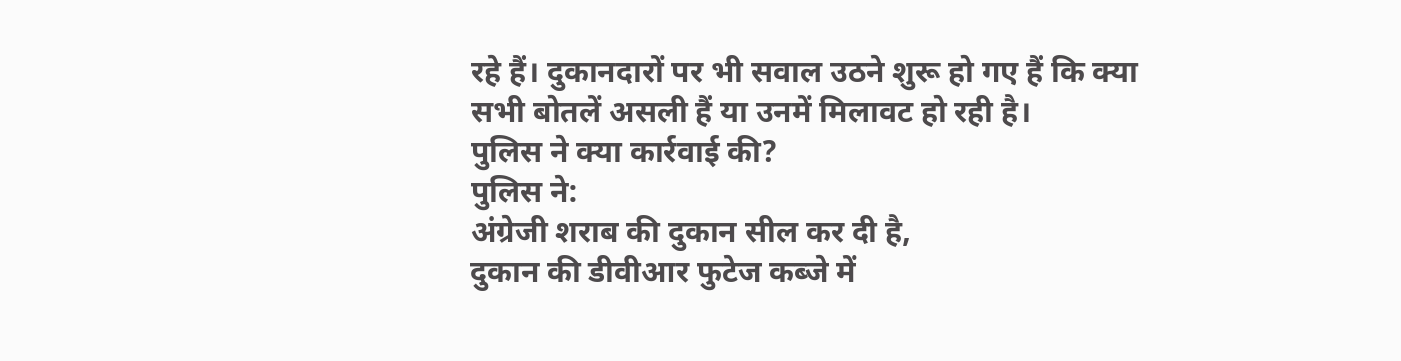रहे हैं। दुकानदारों पर भी सवाल उठने शुरू हो गए हैं कि क्या सभी बोतलें असली हैं या उनमें मिलावट हो रही है।
पुलिस ने क्या कार्रवाई की?
पुलिस ने:
अंग्रेजी शराब की दुकान सील कर दी है,
दुकान की डीवीआर फुटेज कब्जे में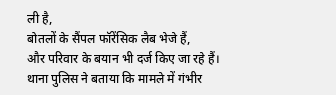ली है,
बोतलों के सैंपल फॉरेंसिक लैब भेजे हैं,
और परिवार के बयान भी दर्ज किए जा रहे हैं।
थाना पुलिस ने बताया कि मामले में गंभीर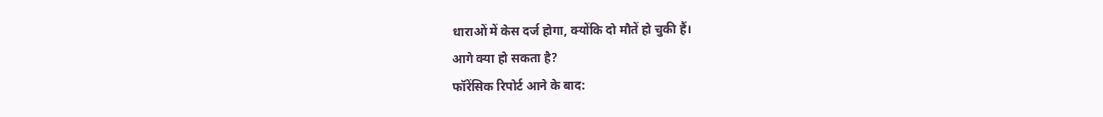धाराओं में केस दर्ज होगा, क्योंकि दो मौतें हो चुकी हैं।
आगे क्या हो सकता है?
फॉरेंसिक रिपोर्ट आने के बाद: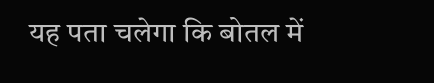यह पता चलेगा कि बोतल में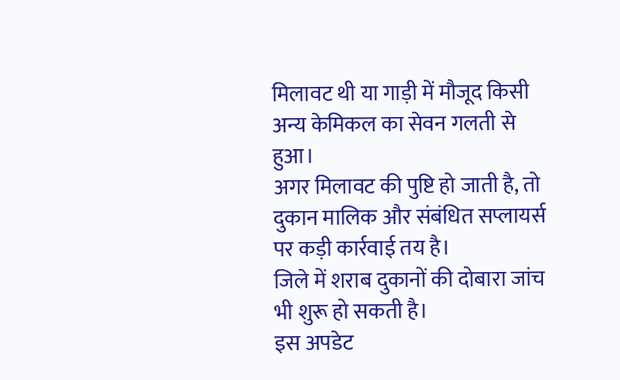मिलावट थी या गाड़ी में मौजूद किसी अन्य केमिकल का सेवन गलती से हुआ।
अगर मिलावट की पुष्टि हो जाती है, तो दुकान मालिक और संबंधित सप्लायर्स पर कड़ी कार्रवाई तय है।
जिले में शराब दुकानों की दोबारा जांच भी शुरू हो सकती है।
इस अपडेट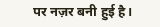पर नज़र बनी हुई है।